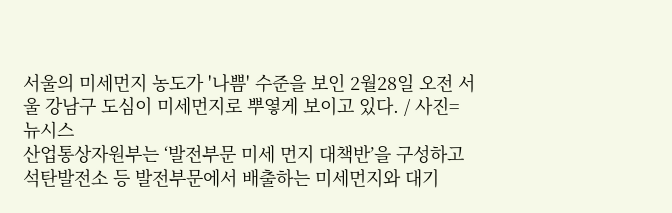서울의 미세먼지 농도가 '나쁨' 수준을 보인 2월28일 오전 서울 강남구 도심이 미세먼지로 뿌옇게 보이고 있다. / 사진=뉴시스
산업통상자원부는 ‘발전부문 미세 먼지 대책반’을 구성하고 석탄발전소 등 발전부문에서 배출하는 미세먼지와 대기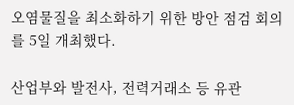오염물질을 최소화하기 위한 방안 점검 회의를 5일 개최했다.

산업부와 발전사, 전력거래소 등 유관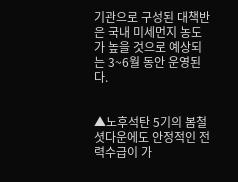기관으로 구성된 대책반은 국내 미세먼지 농도가 높을 것으로 예상되는 3~6월 동안 운영된다.


▲노후석탄 5기의 봄철 셧다운에도 안정적인 전력수급이 가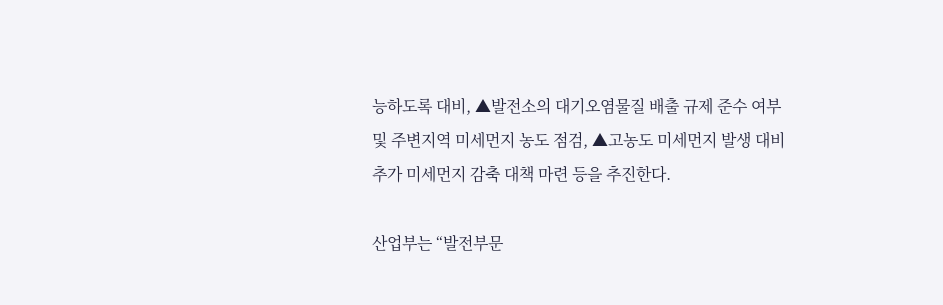능하도록 대비, ▲발전소의 대기오염물질 배출 규제 준수 여부 및 주변지역 미세먼지 농도 점검, ▲고농도 미세먼지 발생 대비 추가 미세먼지 감축 대책 마련 등을 추진한다.

산업부는 “발전부문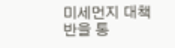미세먼지 대책반을 통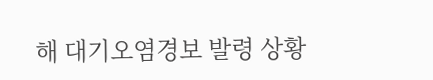해 대기오염경보 발령 상황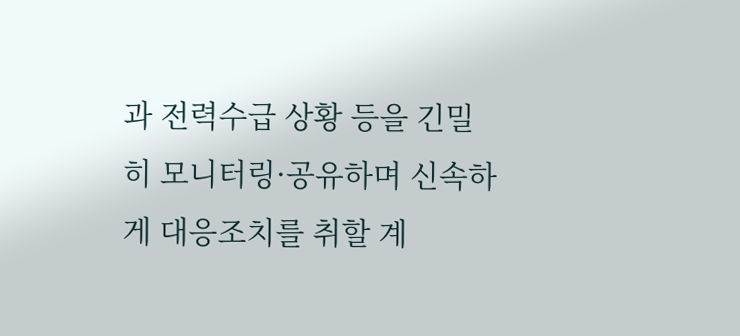과 전력수급 상황 등을 긴밀히 모니터링·공유하며 신속하게 대응조치를 취할 계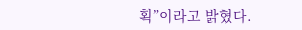획”이라고 밝혔다.